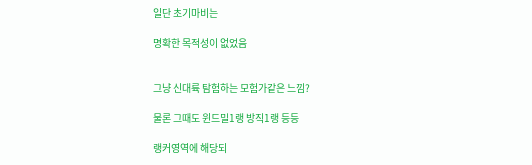일단 초기마비는

명확한 목적성이 없었음


그냥 신대륙 탐험하는 모험가같은 느낌?

물론 그때도 윈드밀1랭 방직1랭 등등

랭커영역에 해당되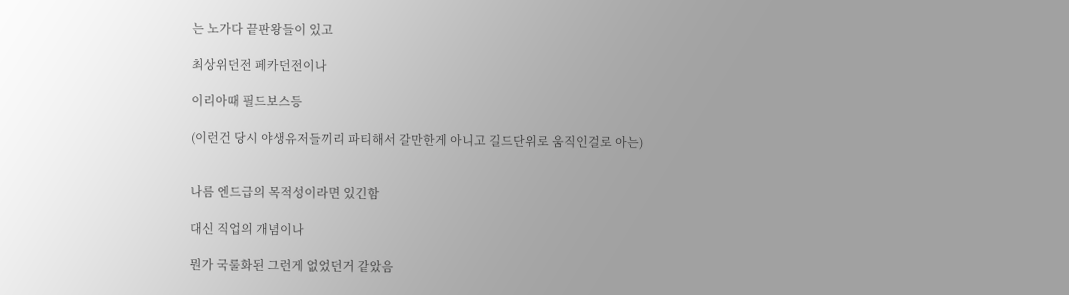는 노가다 끝판왕들이 있고

최상위던전 페카던전이나

이리아때 필드보스등

(이런건 당시 야생유저들끼리 파티해서 갈만한게 아니고 길드단위로 움직인걸로 아는)


나름 엔드급의 목적성이라면 있긴함

대신 직업의 개념이나

뭔가 국룰화된 그런게 없었던거 같았음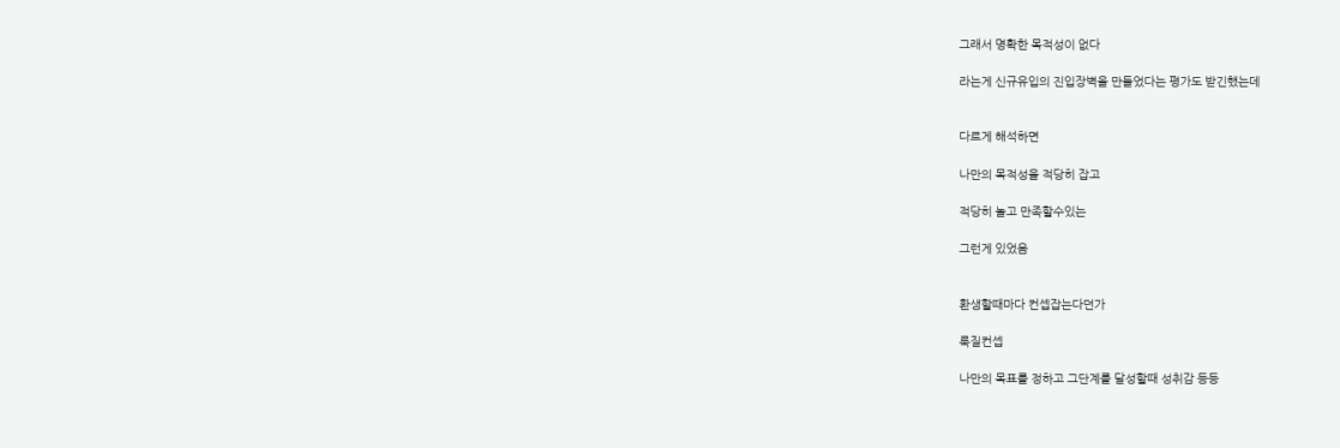그래서 명확한 목적성이 없다

라는게 신규유입의 진입장벽을 만들었다는 평가도 받긴했는데


다르게 해석하면

나만의 목적성을 적당히 잡고

적당히 놀고 만족할수있는

그런게 있었음


환생할때마다 컨셉잡는다던가

룩질컨셉

나만의 목표를 정하고 그단계를 달성할때 성취감 등등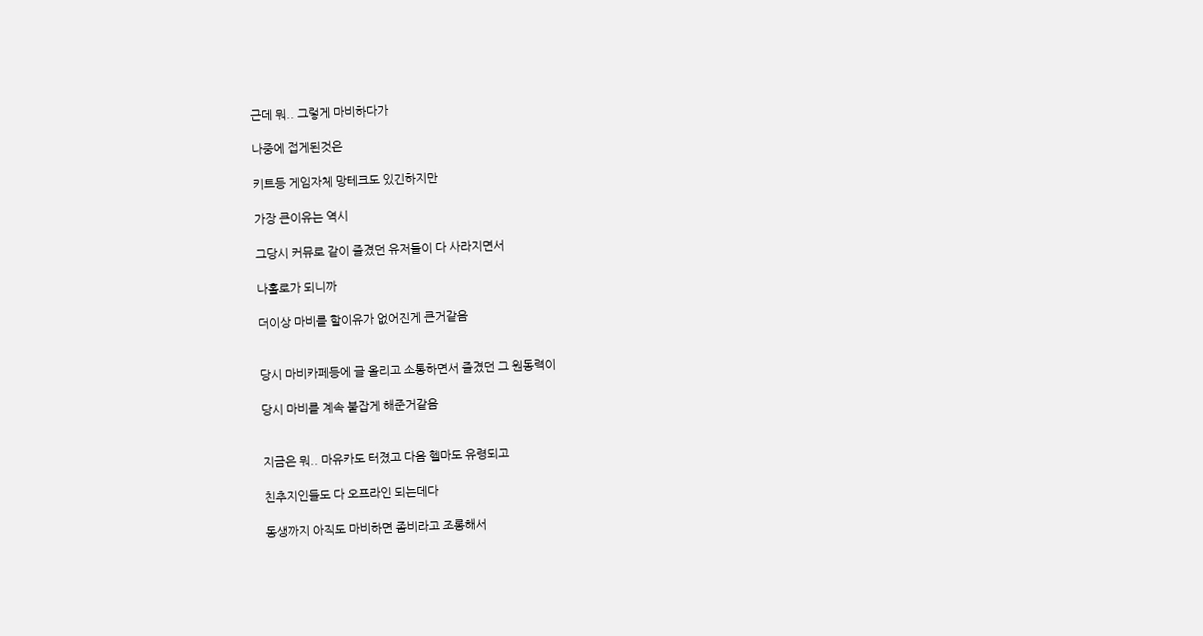근데 뭐.. 그렇게 마비하다가

나중에 접게된것은

키트등 게임자체 망테크도 있긴하지만

가장 큰이유는 역시

그당시 커뮤로 같이 즐겼던 유저들이 다 사라지면서

나홀로가 되니까

더이상 마비를 할이유가 없어진게 큰거같음


당시 마비카페등에 글 올리고 소통하면서 즐겼던 그 원동력이

당시 마비를 계속 붙잡게 해준거같음


지금은 뭐.. 마유카도 터졌고 다음 헬마도 유령되고

친추지인들도 다 오프라인 되는데다

동생까지 아직도 마비하면 좀비라고 조롱해서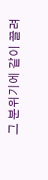그 분위기에 같이 끌려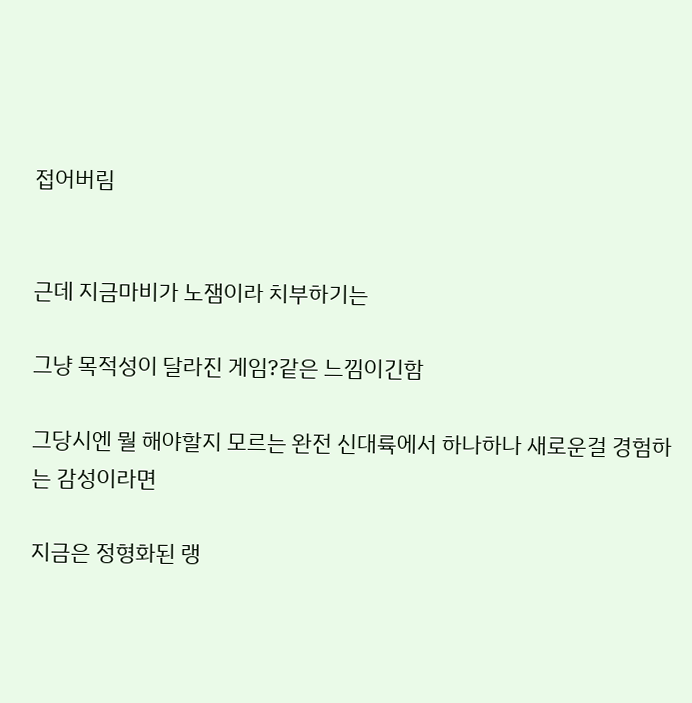접어버림


근데 지금마비가 노잼이라 치부하기는

그냥 목적성이 달라진 게임?같은 느낌이긴함

그당시엔 뭘 해야할지 모르는 완전 신대륙에서 하나하나 새로운걸 경험하는 감성이라면

지금은 정형화된 랭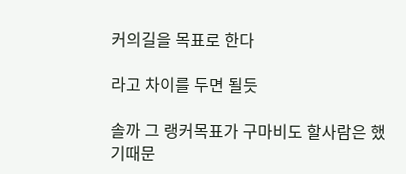커의길을 목표로 한다

라고 차이를 두면 될듯

솔까 그 랭커목표가 구마비도 할사람은 했기때문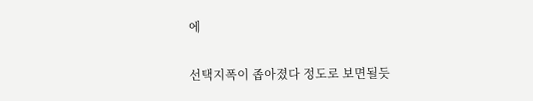에

선택지폭이 좁아졌다 정도로 보면될듯